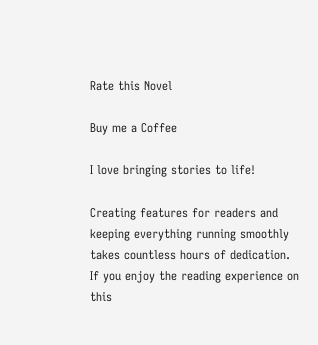Rate this Novel

Buy me a Coffee

I love bringing stories to life!

Creating features for readers and keeping everything running smoothly takes countless hours of dedication. If you enjoy the reading experience on this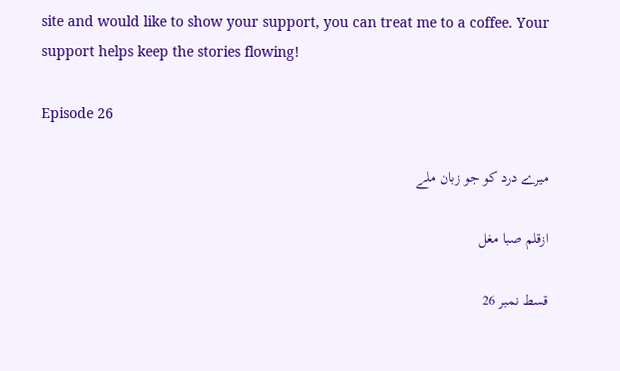site and would like to show your support, you can treat me to a coffee. Your support helps keep the stories flowing!

Episode 26

میرے درد کو جو زبان ملے

ازقلم صبا مغل

قسط نمبر 26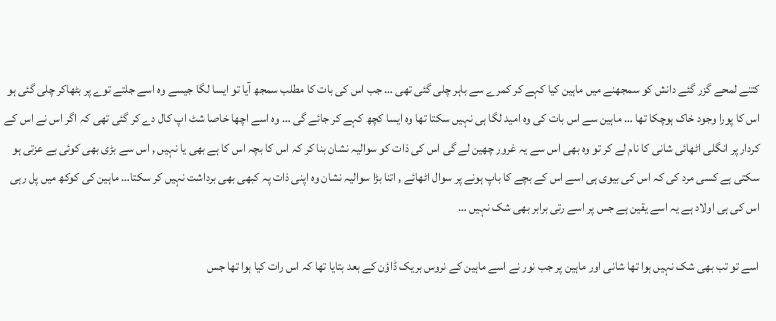کتنے لمحے گزر گئے دانش کو سمجھنے میں ماہین کیا کہے کر کمرے سے باہر چلی گئی تھی … جب اس کی بات کا مطلب سمجھ آیا تو ایسا لگا جیسے وہ اسے جلتے توے پر بٹھاکر چلی گئی ہو اس کا پورا وجود خاک ہوچکا تھا … ماہین سے اس بات کی وہ امید لگا ہی نہیں سکتا تھا وہ ایسا کچھ کہے کر جائے گی … وہ اسے اچھا خاصا شٹ اپ کال دے کر گئی تھی کہ اگر اس نے اس کے کردار پر انگلی اٹھائی شانی کا نام لے کر تو وہ بھی اس سے یہ غرور چھین لے گی اس کی ذات کو سوالیہ نشان بنا کر کہ اس کا بچہ اس کا ہے بھی یا نہیں , اس سے بڑی بھی کوئی بے عزتی ہو سکتی ہے کسی مرد کی کہ اس کی بیوی ہی اسے اس کے بچے کا باپ ہونے پر سوال اٹھائے , اتنا بڑا سوالیہ نشان وہ اپنی ذات پہ کبھی بھی برداشت نہیں کر سکتا… ماہین کی کوکھ میں پل رہی اس کی ہی اولاد ہے یہ اسے یقین ہے جس پر اسے رتی برابر بھی شک نہیں …

اسے تو تب بھی شک نہیں ہوا تھا شانی اور ماہین پر جب نور نے اسے ماہین کے نروس بریک ڈاؤن کے بعد بتایا تھا کہ اس رات کیا ہوا تھا جس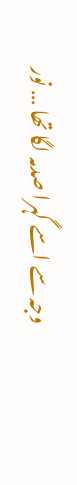وجہ سے اسے گہرا صدمہ لگا تھا … نور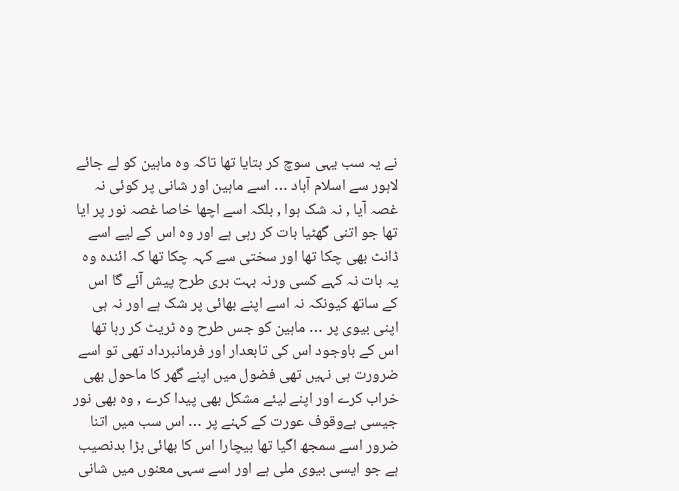نے یہ سب یہی سوچ کر بتایا تھا تاکہ وہ ماہین کو لے جائے لاہور سے اسلام آباد … اسے ماہین اور شانی پر کوئی نہ غصہ آیا , نہ شک ہوا , بلکہ اسے اچھا خاصا غصہ نور پر ایا تھا جو اتنی گھٹیا بات کر رہی ہے اور وہ اس کے لیے اسے ڈانٹ بھی چکا تھا اور سختی سے کہہ چکا تھا کہ ائندہ وہ یہ بات نہ کہے کسی ورنہ بہت بری طرح پیش آئے گا اس کے ساتھ کیونکہ نہ اسے اپنے بھائی پر شک ہے اور نہ ہی اپنی بیوی پر … ماہین کو جس طرح وہ ٹریٹ کر رہا تھا اس کے باوجود اس کی تابعدار اور فرمانبرداد تھی تو اسے ضرورت ہی نہیں تھی فضول میں اپنے گھر کا ماحول بھی خراب کرے اور اپنے لیئے مشکل بھی پیدا کرے , وہ بھی نور جیسی بےوقوف عورت کے کہنے پر … اس سب میں اتنا ضرور اسے سمجھ اگیا تھا بیچارا اس کا بھائی بڑا بدنصیب ہے جو ایسی بیوی ملی ہے اور اسے سہی معنوں میں شانی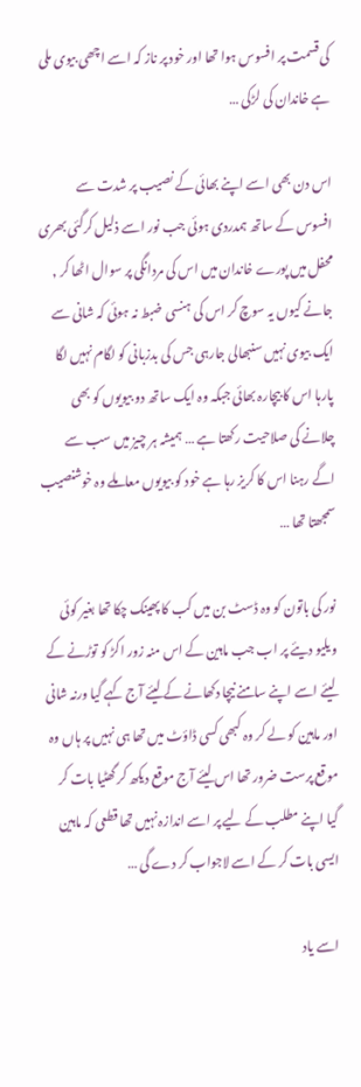کی قسمت پر افسوس ہوا تھا اور خود پر ناز کہ اسے اچھی بیوی ملی ہے خاندان کی لڑکی …

اس دن بھی اسے اپنے بھائی کے نصیب پر شدت سے افسوس کے ساتھ ہمدردی ہوئی جب نور اسے ذلیل کرگئی بھری محفل میں پورے خاندان میں اس کی مردانگی پر سوال اٹھا کر , جانے کیوں یہ سوچ کر اس کی ہنسی ضبط نہ ہوئی کہ شانی سے ایک بیوی نہیں سنبھالی جارہی جس کی بدزبانی کو لگام نہیں لگا پارہا اس کا بیچارہ بھائی جبکہ وہ ایک ساتھ دو بیویوں کو بھی چلانے کی صلاحیت رکھتا ہے … ہمیشہ ہر چیز میں سب سے اگے رہنا اس کا کریز رہا ہے خود کو بیویوں معاملے وہ خوشنصیب سمجھتا تھا …

نور کی باتون کو وہ ڈسٹ بن میں کب کا پھینک چکا تھا بغیر کوئی ویلیو دیئے پر اب جب ماہین کے اس منہ زور اکڑ کو توڑنے کے لیئے اسے اپنے سامنے نیچا دکھانے کے لیئے آج کہے گیا ورنہ شانی اور ماہین کو لے کر وہ کبھی کسی ڈاؤٹ میں تھا ہی نہیں پر ہاں وہ موقع پرست ضرور تھا اس لیئے آج موقع دیکھ کر گھٹیا بات کر گیا اپنے مطلب کے لیے پر اسے اندازہ نہیں تھا قطعی کہ ماہین ایسی بات کر کے اسے لاجواب کر دے گی …

اسے یاد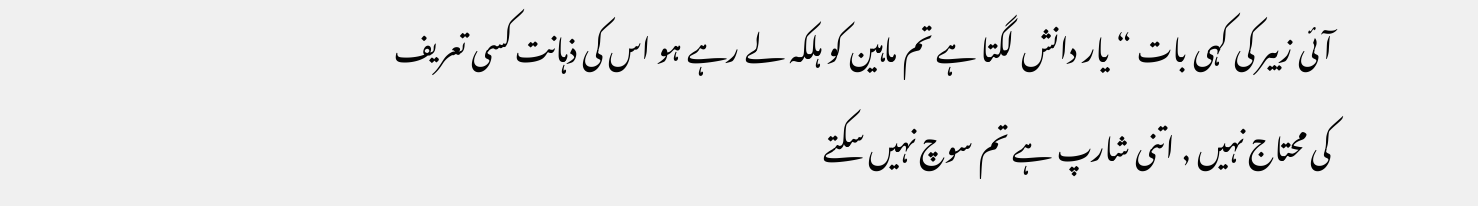آئی زبیر کی کہی بات “یار دانش لگتا ہے تم ماہین کو ہلکہ لے رہے ہو اس کی ذہانت کسی تعریف کی محتاج نہیں , اتنی شارپ ہے تم سوچ نہیں سکتے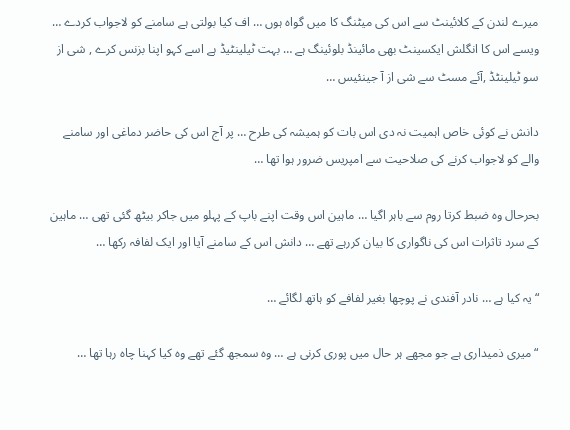میرے لندن کے کلائینٹ سے اس کی میٹنگ کا میں گواہ ہوں … اف کیا بولتی ہے سامنے کو لاجواب کردے … ویسے اس کا انگلش ایکسینٹ بھی مائینڈ بلوئینگ ہے … بہت ٹیلینٹیڈ ہے اسے کہو اپنا بزنس کرے , شی از سو ٹیلینٹڈ ,آئے مسٹ سے شی از آ جینئیس …

دانش نے کوئی خاص اہمیت نہ دی اس بات کو ہمیشہ کی طرح … پر آج اس کی حاضر دماغی اور سامنے والے کو لاجواب کرنے کی صلاحیت سے امپریس ضرور ہوا تھا …

بحرحال وہ ضبط کرتا روم سے باہر اگیا … ماہین اس وقت اپنے باپ کے پہلو میں جاکر بیٹھ گئی تھی … ماہین کے سرد تاثرات اس کی ناگواری کا بیان کررہے تھے … دانش اس کے سامنے آیا اور ایک لفافہ رکھا …

“یہ کیا ہے … نادر آفندی نے پوچھا بغیر لفافے کو ہاتھ لگائے …

“میری ذمیداری ہے جو مجھے ہر حال میں پوری کرنی ہے … وہ سمجھ گئے تھے وہ کیا کہنا چاہ رہا تھا …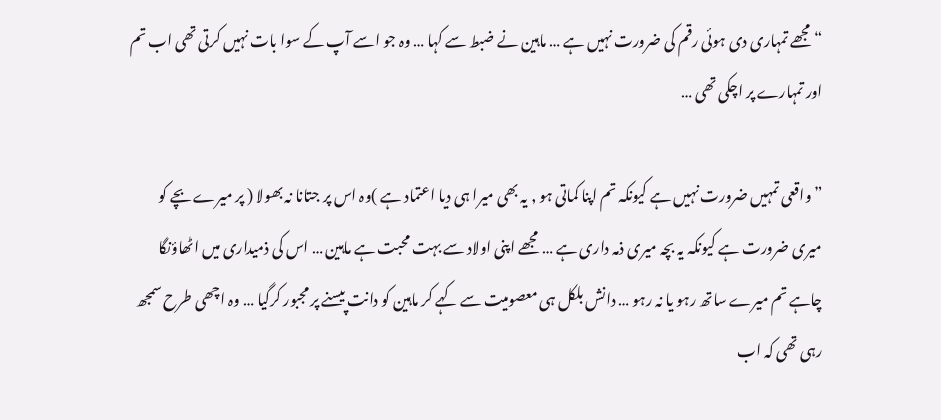“مجھے تمہاری دی ہوئی رقم کی ضرورت نہیں ہے … ماہین نے ضبط سے کہا … وہ جو اسے آپ کے سوا بات نہیں کرتی تھی اب تم اور تمہارے پر اچکی تھی …

” واقعی تمہیں ضرورت نہیں ہے کیونکہ تم اپنا کماتی ہو , یہ بھی میرا ہی دیا اعتماد ہے )وہ اس پر جتانا نہ بھولا ( پر میرے بچے کو میری ضرورت ہے کیونکہ یہ بچہ میری ذمہ داری ہے … مجھے اپنی اولاد سے بہت محبت ہے ماہین … اس کی ذمیداری میں اٹھاؤنگا چاہے تم میرے ساتھ رہو یا نہ رہو … دانش بلکل ہی معصومیت سے کہے کر ماہین کو دانت پیسنے پر مجبور کرگیا … وہ اچھی طرح سمجھ رہی تھی کہ اب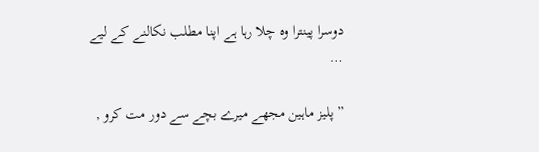دوسرا پینترا وہ چلا رہا ہے اپنا مطلب نکالنے کے لیے …

” پلیز ماہین مجھے میرے بچے سے دور مت کرو ,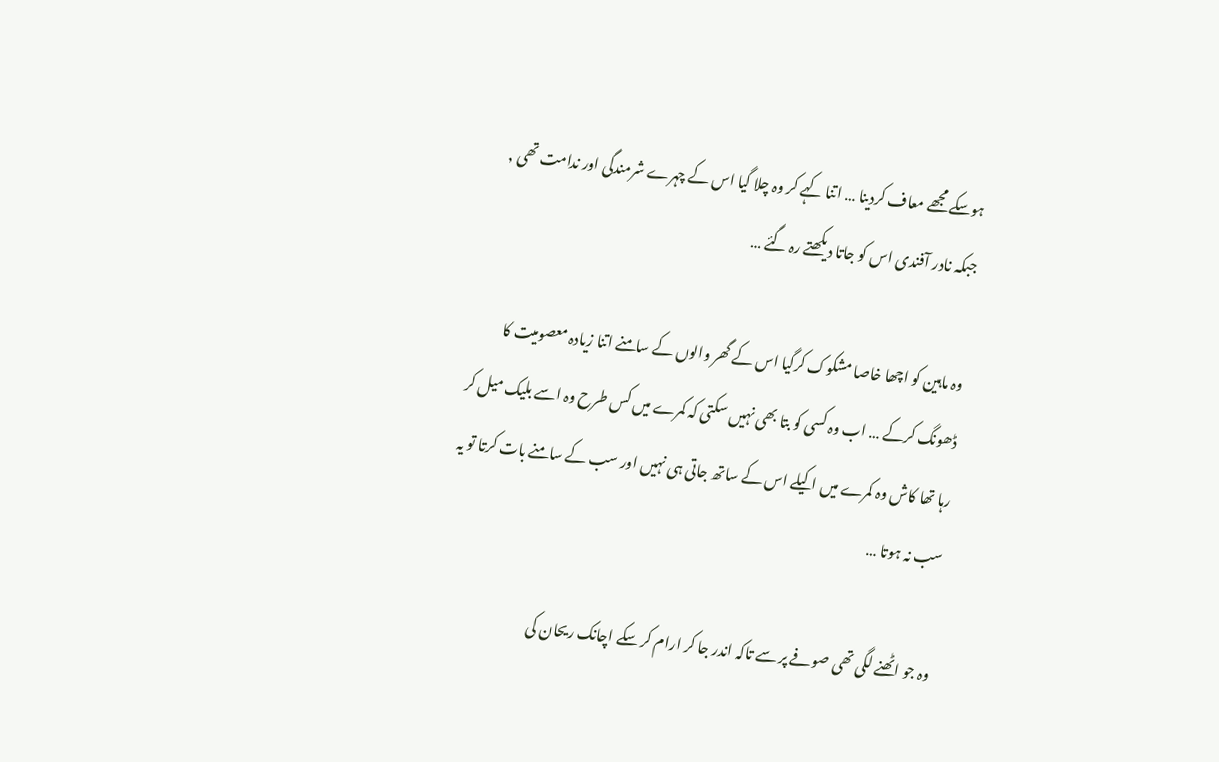ہوسکے مجھے معاف کردینا … اتنا کہے کر وہ چلا گیا اس کے چہرے شرمندگی اور ندامت تھی , جبکہ نادر آفندی اس کو جاتا دیکھتے رہ گئے …

وہ ماہین کو اچھا خاصا مشکوک کرگیا اس کے گھر والوں کے سامنے اتنا زیادہ معصومیت کا ڈھونگ کرکے … اب وہ کسی کو بتا بھی نہیں سکتی کہ کمرے میں کس طرح وہ اسے بلیک میل کر رہا تھا کاش وہ کمرے میں اکیلے اس کے ساتھ جاتی ہی نہیں اور سب کے سامنے بات کرتا تو یہ سب نہ ہوتا …

وہ جو اٹھنے لگی تھی صوفے پر سے تاکہ اندر جا کر ارام کر سکے اچانک ریحان کی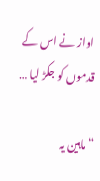اواز نے اس کے قدموں کو جکڑ لیا …

“ماہین یہ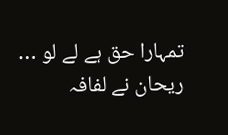تمہارا حق ہے لے لو … ریحان نے لفافہ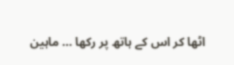اٹھا کر اس کے ہاتھ پر رکھا … ماہین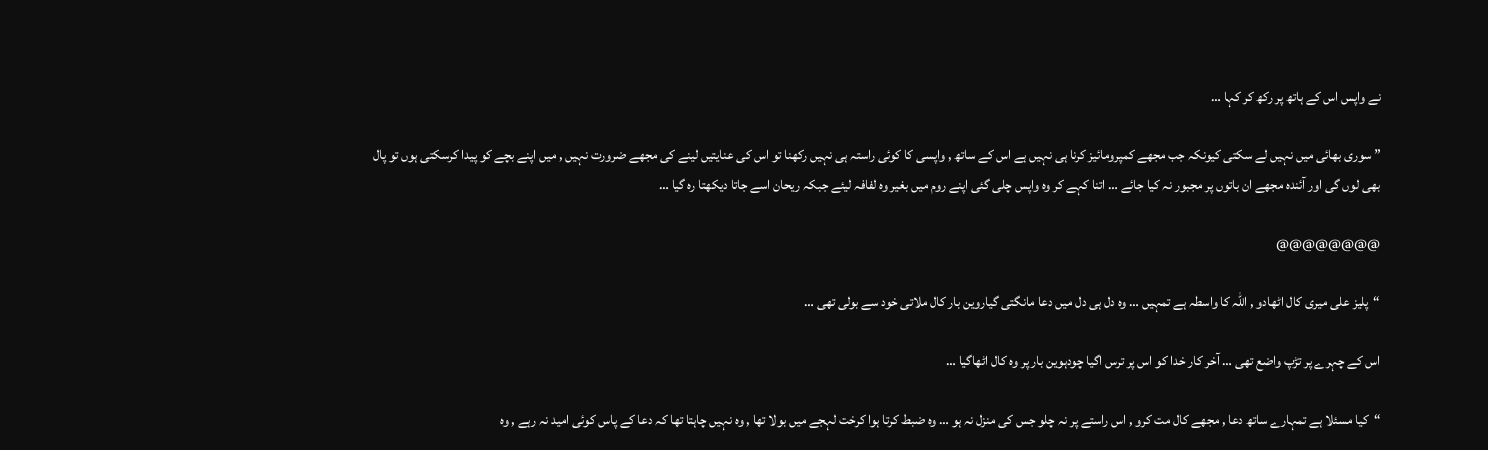نے واپس اس کے ہاتھ پر رکھ کر کہا …

” سوری بھائی میں نہیں لے سکتی کیونکہ جب مجھے کمپرومائیز کرنا ہی نہیں ہے اس کے ساتھ , واپسی کا کوئی راستہ ہی نہیں رکھنا تو اس کی عنایتیں لینے کی مجھے ضرورت نہیں , میں اپنے بچے کو پیدا کرسکتی ہوں تو پال بھی لوں گی اور آئندہ مجھے ان باتوں پر مجبور نہ کیا جائے … اتنا کہے کر وہ واپس چلی گئی اپنے روم میں بغیر وہ لفافہ لیئے جبکہ ریحان اسے جاتا دیکھتا رہ گیا …

@@@@@@@@

“پلیز علی میری کال اٹھادو , اللہ کا واسطہ ہے تمہیں … وہ دل ہی دل میں دعا مانگتی گیاروین بار کال ملاتی خود سے بولی تھی …

اس کے چہرے پر تڑپ واضع تھی … آخر کار خدا کو اس پر ترس اگیا چودہوین بار پر وہ کال اٹھاگیا …

“کیا مسئلا ہے تمہارے ساتھ دعا , مجھے کال مت کرو , اس راستے پر نہ چلو جس کی منزل نہ ہو … وہ ضبط کرتا ہوا کرخت لہجے میں بولا تھا , وہ نہیں چاہتا تھا کہ دعا کے پاس کوئی امید نہ رہے , وہ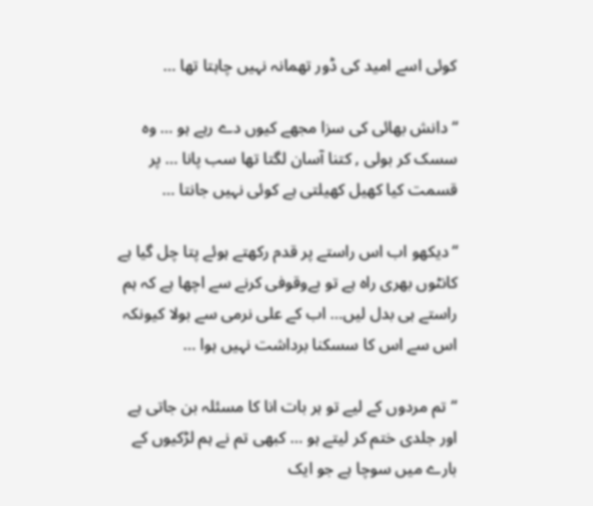کوئی اسے امید کی ڈور تھمانہ نہیں چاہتا تھا …

“دانش بھائی کی سزا مجھے کیوں دے رہے ہو … وہ سسک کر بولی , کتنا آسان لگتا تھا سب پانا … پر قسمت کیا کھیل کھیلتی ہے کوئی نہیں جانتا …

“دیکھو اب اس راستے پر قدم رکھتے ہوئے پتا چل گیا ہے کانٹوں بھری راہ ہے تو بےوقوفی کرنے سے اچھا ہے کہ ہم راستے ہی بدل لیں… اب کے علی نرمی سے بولا کیونکہ اس سے اس کا سسکنا برداشت نہیں ہوا …

“تم مردوں کے لیے تو ہر بات انا کا مسئلہ بن جاتی ہے اور جلدی ختم کر لیتے ہو … کبھی تم نے ہم لڑکیوں کے بارے میں سوچا ہے جو ایک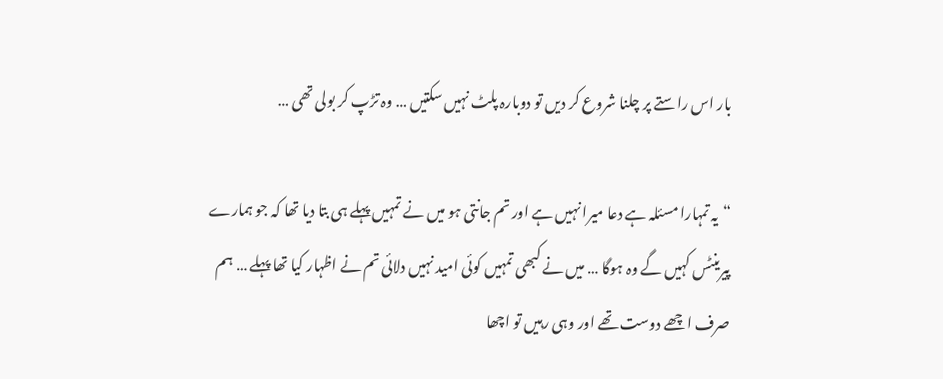بار اس راستے پر چلنا شروع کر دیں تو دوبارہ پلٹ نہیں سکتیں … وہ تڑپ کر بولی تھی …

“یہ تمہارا مسئلہ ہے دعا میرا نہیں ہے اور تم جانتی ہو میں نے تمہیں پہلے ہی بتا دیا تھا کہ جو ہمارے پیرینٹس کہیں گے وہ ہوگا … میں نے کبھی تمہیں کوئی امید نہیں دلائی تم نے اظہار کیا تھا پہلے … ہم صرف اچھے دوست تھے اور وہی رہیں تو اچھا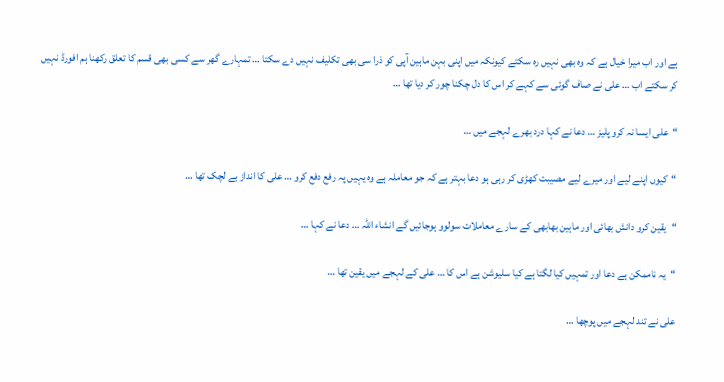ہے اور اب میرا خیال ہے کہ وہ بھی نہیں رہ سکتے کیونکہ میں اپنی بہن ماہین آپی کو ذرا سی بھی تکلیف نہیں دے سکتا … تمہارے گھر سے کسی بھی قسم کا تعلق رکھنا ہم افورڈ نہیں کر سکتے اب … علی نے صاف گوئی سے کہے کر اس کا دل چکنا چور کر دیا تھا …

“علی ایسا نہ کرو پلیز … دعا نے کہا درد بھرے لہجے میں …

“کیوں اپنے لیے اور میرے لیے مصیبت کھڑی کر رہی ہو دعا بہتر ہے کہ جو معاملہ ہے وہ یہیں پہ رفع دفع کرو … علی کا انداز بے لچک تھا …

“یقین کرو دانش بھائی اور ماہین بھابھی کے سارے معاملات سولوو ہوجائیں گے انشاء اللہ … دعا نے کہا …

“یہ ناممکن ہے دعا اور تمہیں کیا لگتا ہے کیا سلیوشن ہے اس کا … علی کے لہجے میں یقین تھا …

علی نے تند لہجے میں پوچھا …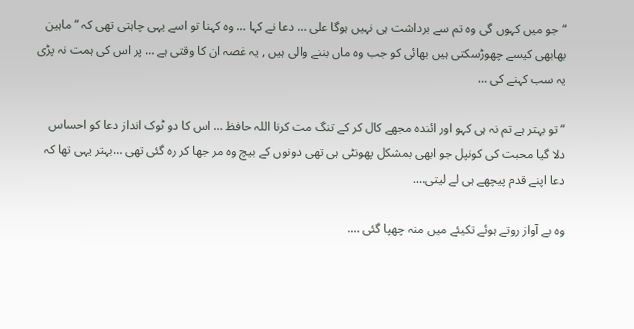“جو میں کہوں گی وہ تم سے برداشت ہی نہیں ہوگا علی … دعا نے کہا … وہ کہنا تو اسے یہی چاہتی تھی کہ “ماہین بھابھی کیسے چھوڑسکتی ہیں بھائی کو جب وہ ماں بننے والی ہیں , یہ غصہ ان کا وقتی ہے … پر اس کی ہمت نہ پڑی یہ سب کہنے کی …

“تو بہتر ہے تم نہ ہی کہو اور ائندہ مجھے کال کر کے تنگ مت کرنا اللہ حافظ … اس کا دو ٹوک انداز دعا کو احساس دلا گیا محبت کی کونپل جو ابھی بمشکل پھونٹی ہی تھی دونوں کے بیچ وہ مر جھا کر رہ گئی تھی …بہتر یہی تھا کہ دعا اپنے قدم پیچھے ہی لے لیتی….

وہ بے آواز روتے ہوئے تکیئے میں منہ چھپا گئی ….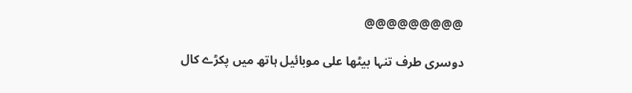@@@@@@@@@

دوسری طرف تنہا بیٹھا علی موبائیل ہاتھ میں پکڑے کال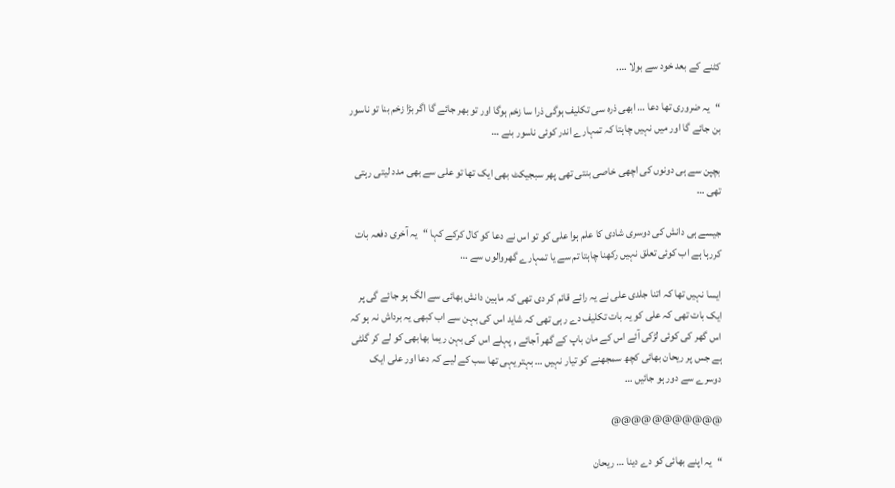کٹنے کے بعد خود سے بولا ….

“یہ ضروری تھا دعا … ابھی ذرہ سی تکلیف ہوگی ذرا سا زخم ہوگا اور تو بھر جائے گا اگر بڑا زخم بنا تو ناسور بن جائے گا اور میں نہیں چاہتا کہ تمہارے اندر کوئی ناسور بنے …

بچپن سے ہی دونوں کی اچھی خاصی بنتی تھی پھر سبجیکٹ بھی ایک تھا تو علی سے بھی مدد لیتی رہتی تھی …

جیسے ہی دانش کی دوسری شادی کا علم ہوا علی کو تو اس نے دعا کو کال کرکے کہا “یہ آخری دفعہ بات کررہا ہے اب کوئی تعلق نہیں رکھنا چاہتا تم سے یا تمہارے گھروالوں سے …

ایسا نہیں تھا کہ اتنا جلدی علی نے یہ رائے قائم کر دی تھی کہ ماہین دانش بھائی سے الگ ہو جائے گی پر ایک بات تھی کہ علی کو یہ بات تکلیف دے رہی تھی کہ شاید اس کی بہن سے اب کبھی یہ برداش نہ ہو کہ اس گھر کی کوئی لڑکی آئے اس کے مان باپ کے گھر آجائے , پہلے اس کی بہن ریما بھابھی کو لے کر گلٹی ہے جس پر ریحان بھائی کچھ سمجھنے کو تیار نہیں … بہتر یہی تھا سب کے لیے کہ دعا اور علی ایک دوسرے سے دور ہو جائیں …

@@@@@@@@@@@

“یہ اپنے بھائی کو دے دینا … ریحان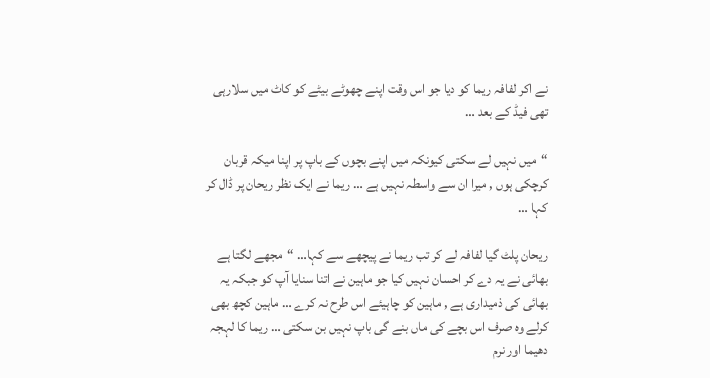نے اکر لفافہ ریما کو دیا جو اس وقت اپنے چھوٹے بیٹے کو کاٹ میں سلارہی تھی فیڈ کے بعد …

“میں نہیں لے سکتی کیونکہ میں اپنے بچوں کے باپ پر اپنا میکہ قربان کرچکی ہوں , میرا ان سے واسطہ نہیں ہے … ریما نے ایک نظر ریحان پر ڈال کر کہا …

ریحان پلٹ گیا لفافہ لے کر تب ریما نے پیچھے سے کہا… “مجھے لگتا ہے بھائی نے یہ دے کر احسان نہیں کیا جو ماہین نے اتنا سنایا آپ کو جبکہ یہ بھائی کی ذمیداری ہے , ماہین کو چاہیئے اس طرح نہ کرے … ماہین کچھ بھی کرلے وہ صرف اس بچے کی ماں بنے گی باپ نہیں بن سکتی … ریما کا لہجہ دھیما اور نرم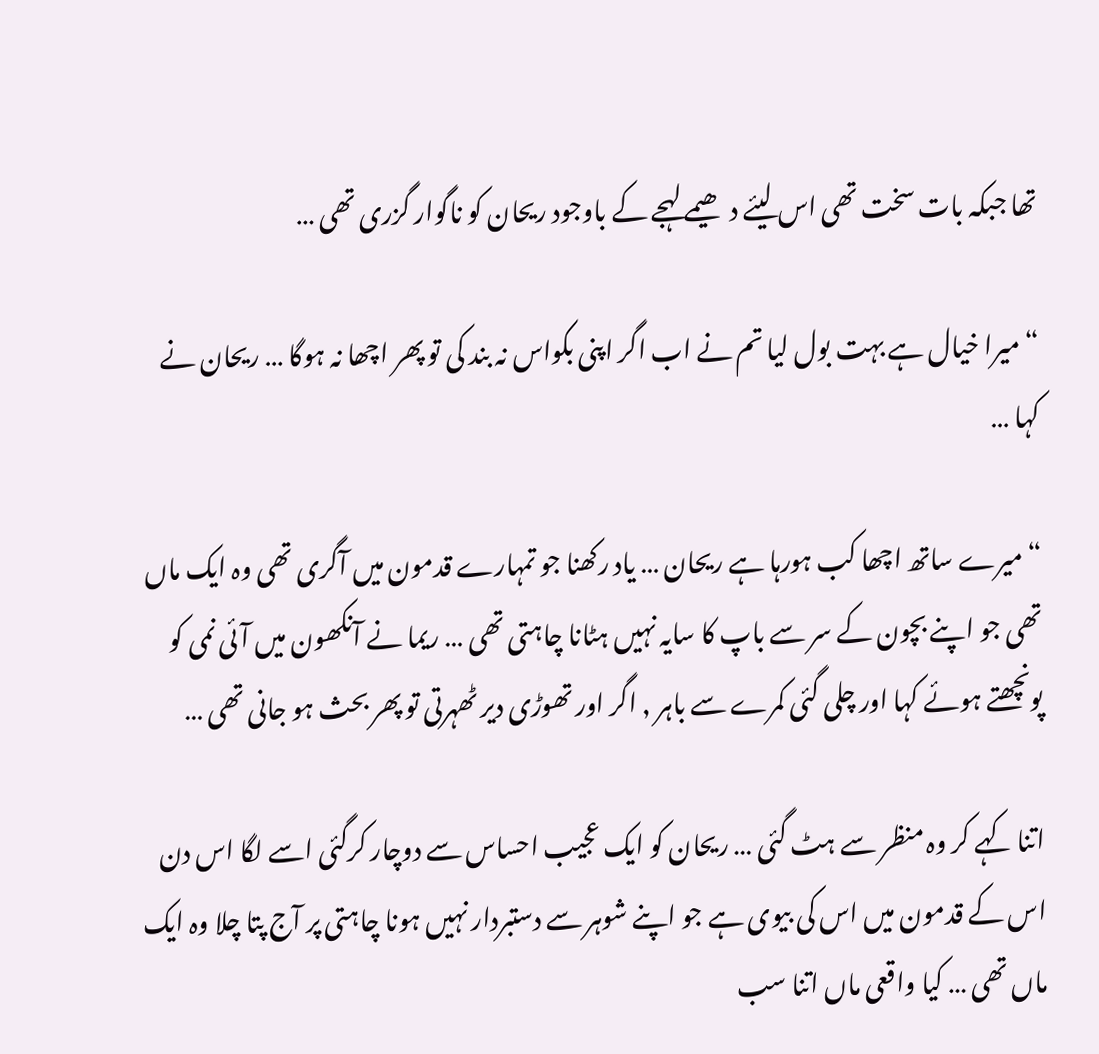تھا جبکہ بات سخت تھی اس لیئے دھیمے لہجے کے باوجود ریحان کو ناگوار گزری تھی …

“میرا خیال ہے بہت بول لیا تم نے اب اگر اپنی بکواس نہ بند کی تو پھر اچھا نہ ہوگا … ریحان نے کہا …

“میرے ساتھ اچھا کب ہورہا ہے ریحان … یاد رکھنا جو تمہارے قدمون میں آگری تھی وہ ایک ماں تھی جو اپنے بچون کے سر سے باپ کا سایہ نہیں ہٹانا چاہتی تھی … ریما نے آنکھون میں آئی نمی کو پونچھتے ہوئے کہا اور چلی گئی کمرے سے باہر , اگر اور تھوڑی دیر ٹھہرتی تو پھر بحث ہو جانی تھی …

اتنا کہے کر وہ منظر سے ہٹ گئی … ریحان کو ایک عجیب احساس سے دوچار کرگئی اسے لگا اس دن اس کے قدمون میں اس کی بیوی ہے جو اپنے شوہر سے دستبردار نہیں ہونا چاہتی پر آج پتا چلا وہ ایک ماں تھی … کیا واقعی ماں اتنا سب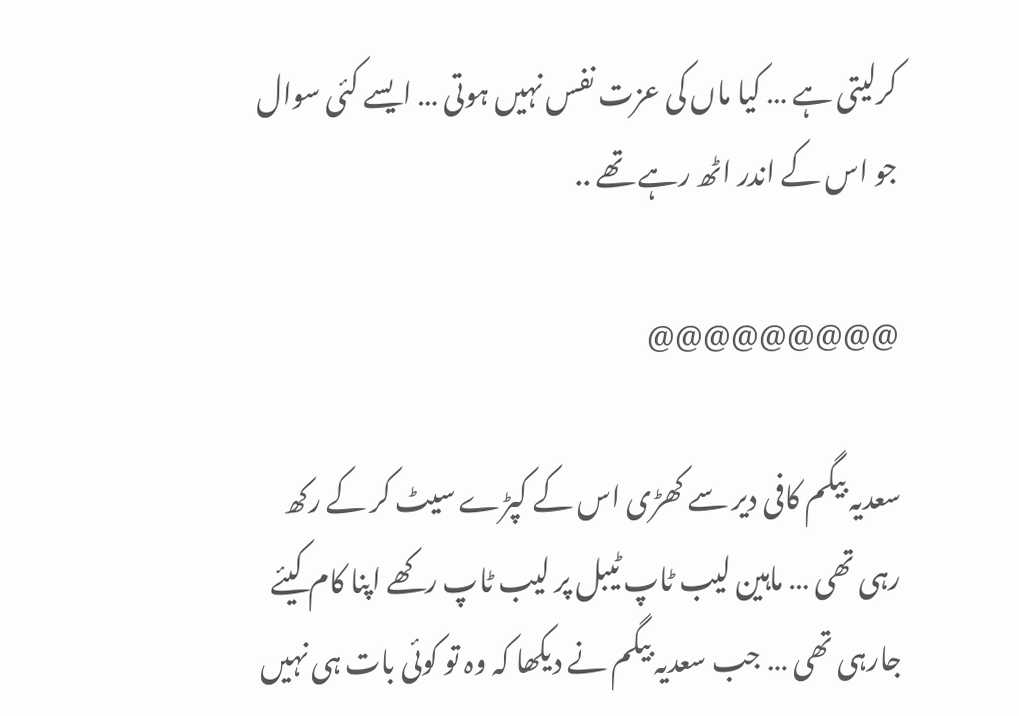کرلیتی ہے … کیا ماں کی عزت نفس نہیں ہوتی … ایسے کئی سوال جو اس کے اندر اٹھ رہے تھے ..

@@@@@@@@@

سعدیہ بیگم کافی دیر سے کھڑی اس کے کپڑے سیٹ کر کے رکھ رہی تھی … ماہین لیب ٹاپ ٹیبل پر لیب ٹاپ رکھے اپنا کام کیئے جارہی تھی … جب سعدیہ بیگم نے دیکھا کہ وہ تو کوئی بات ہی نہیں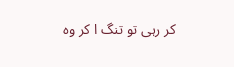کر رہی تو تنگ ا کر وہ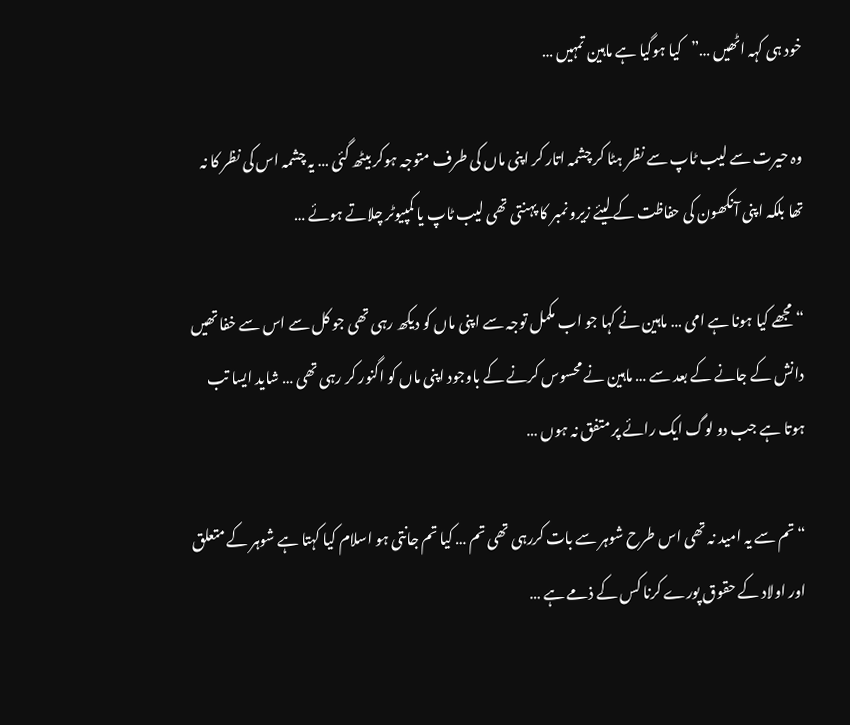خود ہی کہہ اٹھیں …”کیا ہوگیا ہے ماہین تمہیں …

وہ حیرت سے لیب ٹاپ سے نظر ہٹا کر چشمہ اتار کر اپنی ماں کی طرف متوجہ ہوکر بیٹھ گئی … یہ چشمہ اس کی نظر کا نہ تھا بلکہ اپنی آنکھون کی حفاظت کے لیئے زیرو نمبر کا پہنتی تھی لیب ٹاپ یا کمپیوٹر چلاتے ہوئے …

“مجھے کیا ہونا ہے امی … ماہین نے کہا جو اب مکمل توجہ سے اپنی ماں کو دیکھ رہی تھی جو کل سے اس سے خفا تھیں دانش کے جانے کے بعد سے … ماہین نے محسوس کرنے کے باوجود اپنی ماں کو اگنور کر رہی تھی … شاید ایسا تب ہوتا ہے جب دو لوگ ایک رائے پر متفق نہ ہوں …

“تم سے یہ امید نہ تھی اس طرح شوہر سے بات کررہی تھی تم … کیا تم جانتی ہو اسلام کیا کہتا ہے شوہر کے متعلق اور اولاد کے حقوق پورے کرنا کس کے ذمے ہے …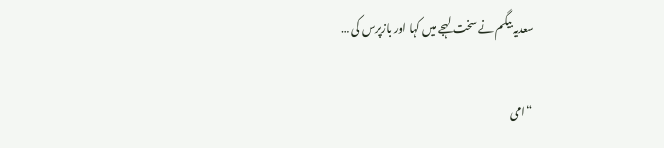سعدیہ بیگم نے سخت لہجے میں کہا اور بازپرس کی …

“امی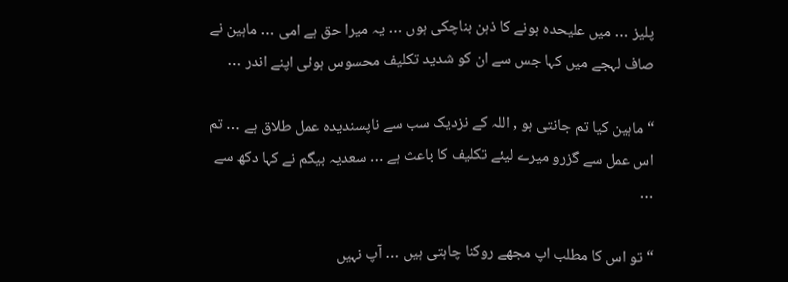پلیز … میں علیحدہ ہونے کا ذہن بناچکی ہوں … یہ میرا حق ہے امی … ماہین نے صاف لہجے میں کہا جس سے ان کو شدید تکلیف محسوس ہوئی اپنے اندر …

“ماہین کیا تم جانتی ہو , اللہ کے نزدیک سب سے ناپسندیدہ عمل طلاق ہے … تم اس عمل سے گزرو میرے لیئے تکلیف کا باعث ہے … سعدیہ بیگم نے کہا دکھ سے …

“تو اس کا مطلب اپ مجھے روکنا چاہتی ہیں … آپ نہیں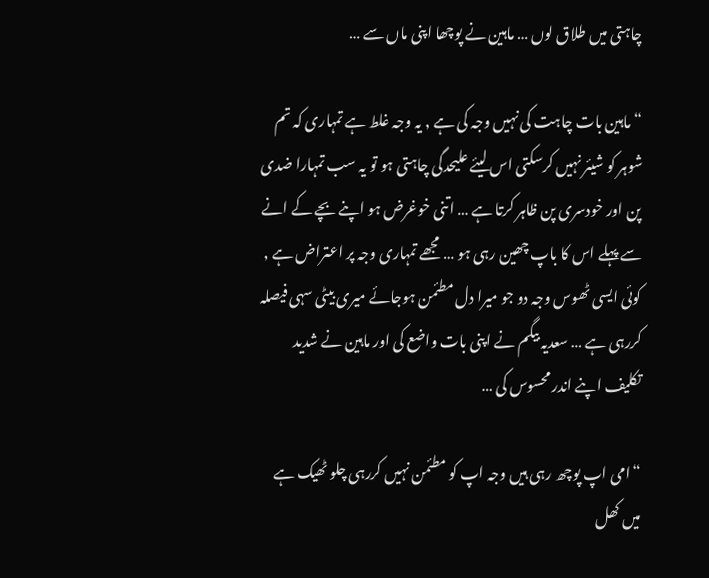چاہتی میں طلاق لوں … ماہین نے پوچھا اپنی ماں سے …

“ماہین بات چاہت کی نہیں وجہ کی ہے , یہ وجہ غلط ہے تمہاری کہ تم شوہر کو شیئر نہیں کرسکتی اس لیئے علیحدگی چاہتی ہو تو یہ سب تمہارا ضدی پن اور خودسری پن ظاہر کرتا ہے … اتنی خوغرض ہو اپنے بچے کے انے سے پہلے اس کا باپ چھین رہی ہو … مجھے تمہاری وجہ پر اعتراض ہے , کوئی ایسی ٹھوس وجہ دو جو میرا دل مطئمن ہوجائے میری بیٹی سہی فیصلہ کررہی ہے … سعدیہ بیگم نے اپنی بات واضع کی اور ماہین نے شدید تکلیف اپنے اندر محسوس کی …

“امی اپ پوچھ رہی ہیں وجہ اپ کو مطئمن نہیں کررہی چلو ٹھیک ہے میں کھل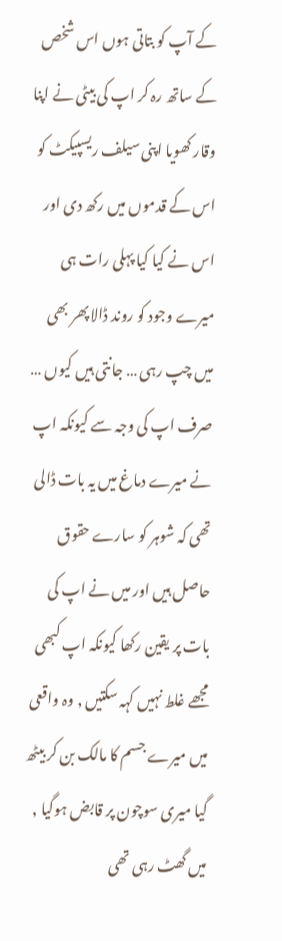کے آپ کو بتاتی ہوں اس شخص کے ساتھ رہ کر اپ کی بیٹی نے اپنا وقار کھویا اپنی سیلف ریسپیکٹ کو اس کے قدموں میں رکھ دی اور اس نے کیا کیا پہلی رات ہی میرے وجود کو روند ڈالا پھر بھی میں چپ رہی … جانتی ہیں کیوں … صرف اپ کی وجہ سے کیونکہ اپ نے میرے دماغ میں یہ بات ڈالی تھی کہ شوہر کو سارے حقوق حاصل ہیں اور میں نے اپ کی بات پر یقین رکھا کیونکہ اپ کبھی مجھے غلط نہیں کہہ سکتیں , وہ واقعی میں میرے جسم کا مالک بن کر بیٹھ گیا میری سوچون پر قابض ہوگیا , میں گھٹ رہی تھی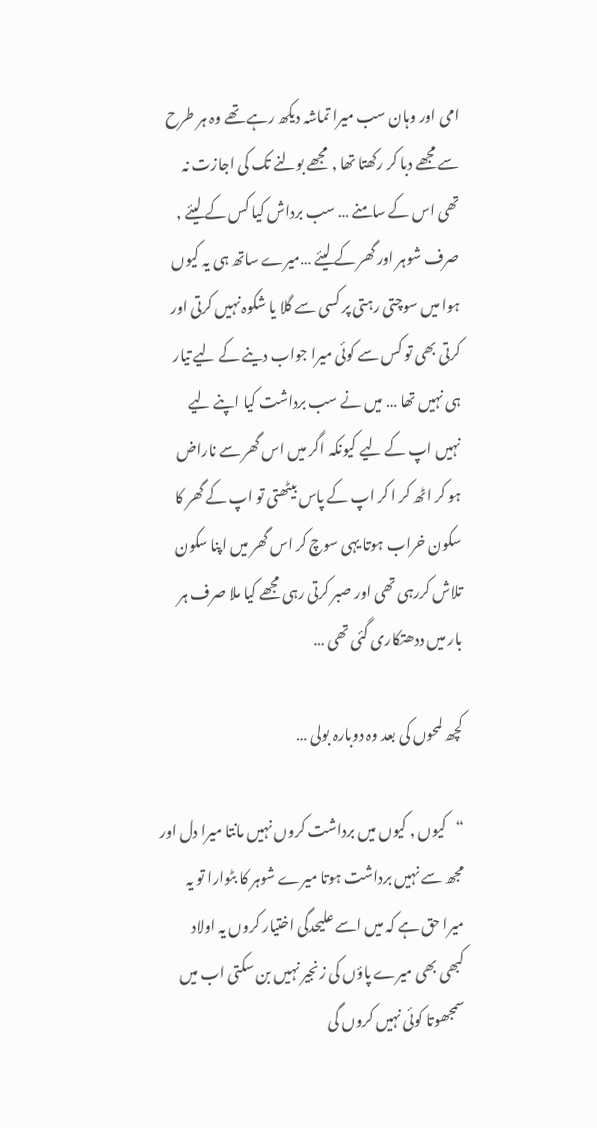امی اور وہان سب میرا تماشہ دیکھ رہے تھے وہ ہر طرح سے مجھے دبا کر رکھتا تھا , مجھے بولنے تک کی اجازت نہ تھی اس کے سامنے … سب برداش کیا کس کے لیئے , صرف شوہر اور گھر کے لیئے …میرے ساتھ ہی یہ کیوں ہوا میں سوچتی رہتی پر کسی سے گلا یا شکوہ نہیں کرتی اور کرتی بھی تو کس سے کوئی میرا جواب دینے کے لیے تیار ہی نہیں تھا … میں نے سب برداشت کیا اپنے لیے نہیں اپ کے لیے کیونکہ اگر میں اس گھر سے ناراض ہو کر اٹھ کر ا کر اپ کے پاس بیٹھتی تو اپ کے گھر کا سکون خراب ہوتا یہی سوچ کر اس گھر میں اپنا سکون تلاش کررہی تھی اور صبر کرتی رہی مجھے کیا ملا صرف ہر بار میں ددھتکاری گئی تھی …

کچھ لمحوں کی بعد وہ دوبارہ بولی …

“کیوں , کیوں میں برداشت کروں نہیں مانتا میرا دل اور مجھ سے نہیں برداشت ہوتا میرے شوہر کا بٹوارا تو یہ میرا حق ہے کہ میں اسے علیحدگی اختیار کروں یہ اولاد کبھی بھی میرے پاؤں کی زنجیر نہیں بن سکتی اب میں سمجھوتا کوئی نہیں کروں گی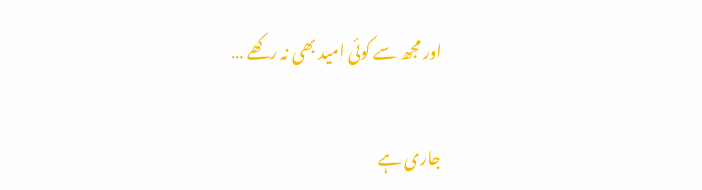اور مجھ سے کوئی امید بھی نہ رکھے …

جاری ہے